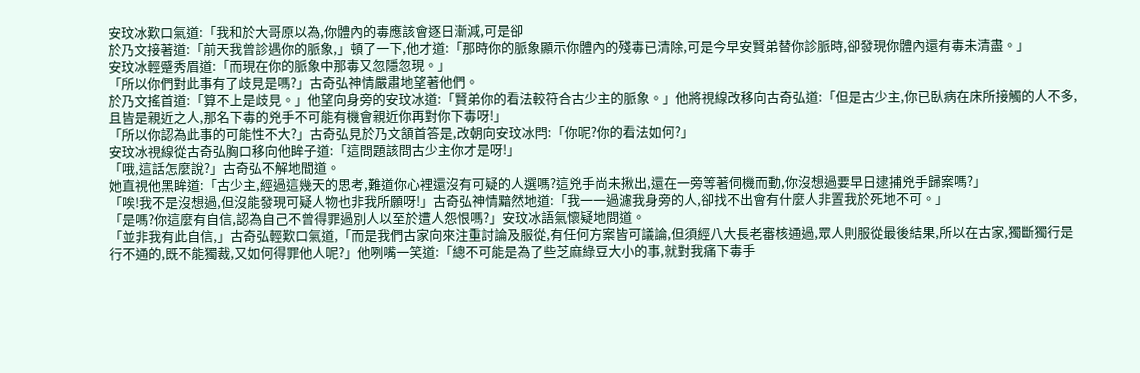安玟冰歎口氣道:「我和於大哥原以為,你體內的毒應該會逐日漸減,可是卻
於乃文接著道:「前天我曾診遇你的脈象,」頓了一下,他才道:「那時你的脈象顯示你體內的殘毒已清除,可是今早安賢弟替你診脈時,卻發現你體內還有毒未清盡。」
安玟冰輕蹙秀眉道:「而現在你的脈象中那毒又忽隱忽現。」
「所以你們對此事有了歧見是嗎?」古奇弘神情嚴肅地望著他們。
於乃文搖首道:「算不上是歧見。」他望向身旁的安玟冰道:「賢弟你的看法較符合古少主的脈象。」他將視線改移向古奇弘道:「但是古少主,你已臥病在床所接觸的人不多,且皆是親近之人,那名下毒的兇手不可能有機會親近你再對你下毒呀!」
「所以你認為此事的可能性不大?」古奇弘見於乃文頷首答是,改朝向安玟冰閂:「你呢?你的看法如何?」
安玟冰視線從古奇弘胸口移向他眸子道:「這問題該問古少主你才是呀!」
「哦,這話怎麼說?」古奇弘不解地間道。
她直視他黑眸道:「古少主,經過這幾天的思考,難道你心裡還沒有可疑的人選嗎?這兇手尚未揪出,還在一旁等著伺機而動,你沒想過要早日逮捕兇手歸案嗎?」
「唉!我不是沒想過,但沒能發現可疑人物也非我所願呀!」古奇弘神情黯然地道:「我一一過濾我身旁的人,卻找不出會有什麼人非置我於死地不可。」
「是嗎?你這麼有自信,認為自己不曾得罪過別人以至於遭人怨恨嗎?」安玟冰語氣懷疑地問道。
「並非我有此自信,」古奇弘輕歎口氣道,「而是我們古家向來注重討論及服從,有任何方案皆可議論,但須經八大長老審核通過,眾人則服從最後結果,所以在古家,獨斷獨行是行不通的,既不能獨裁,又如何得罪他人呢?」他咧嘴一笑道:「總不可能是為了些芝麻綠豆大小的事,就對我痛下毒手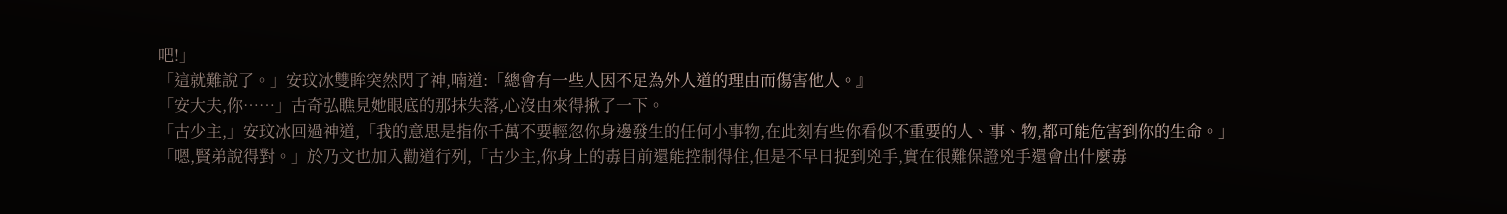吧!」
「這就難說了。」安玟冰雙眸突然閃了神,喃道:「總會有一些人因不足為外人道的理由而傷害他人。』
「安大夫,你……」古奇弘瞧見她眼底的那抹失落,心沒由來得揪了一下。
「古少主,」安玟冰回過神道,「我的意思是指你千萬不要輕忽你身邊發生的任何小事物,在此刻有些你看似不重要的人、事、物,都可能危害到你的生命。」
「嗯,賢弟說得對。」於乃文也加入勸道行列,「古少主,你身上的毒目前還能控制得住,但是不早日捉到兇手,實在很難保證兇手還會出什麼毒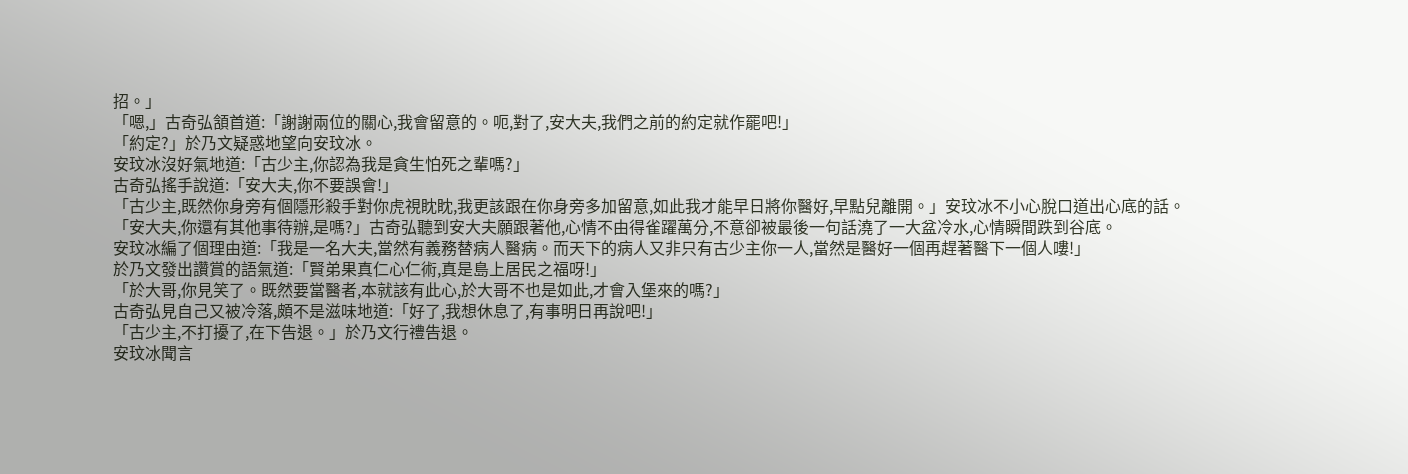招。」
「嗯,」古奇弘頷首道:「謝謝兩位的關心,我會留意的。呃,對了,安大夫,我們之前的約定就作罷吧!」
「約定?」於乃文疑惑地望向安玟冰。
安玟冰沒好氣地道:「古少主,你認為我是貪生怕死之輩嗎?」
古奇弘搖手說道:「安大夫,你不要誤會!」
「古少主,既然你身旁有個隱形殺手對你虎視眈眈,我更該跟在你身旁多加留意,如此我才能早日將你醫好,早點兒離開。」安玟冰不小心脫口道出心底的話。
「安大夫,你還有其他事待辦,是嗎?」古奇弘聽到安大夫願跟著他,心情不由得雀躍萬分,不意卻被最後一句話澆了一大盆冷水,心情瞬間跌到谷底。
安玟冰編了個理由道:「我是一名大夫,當然有義務替病人醫病。而天下的病人又非只有古少主你一人,當然是醫好一個再趕著醫下一個人嘍!」
於乃文發出讚賞的語氣道:「賢弟果真仁心仁術,真是島上居民之福呀!」
「於大哥,你見笑了。既然要當醫者,本就該有此心,於大哥不也是如此,才會入堡來的嗎?」
古奇弘見自己又被冷落,頗不是滋味地道:「好了,我想休息了,有事明日再說吧!」
「古少主,不打擾了,在下告退。」於乃文行禮告退。
安玟冰聞言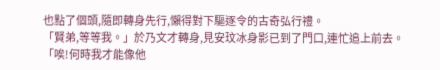也點了個頭,隨即轉身先行,懶得對下驅逐令的古奇弘行禮。
「賢弟,等等我。」於乃文才轉身,見安玟冰身影已到了門口,連忙追上前去。
「唉!何時我才能像他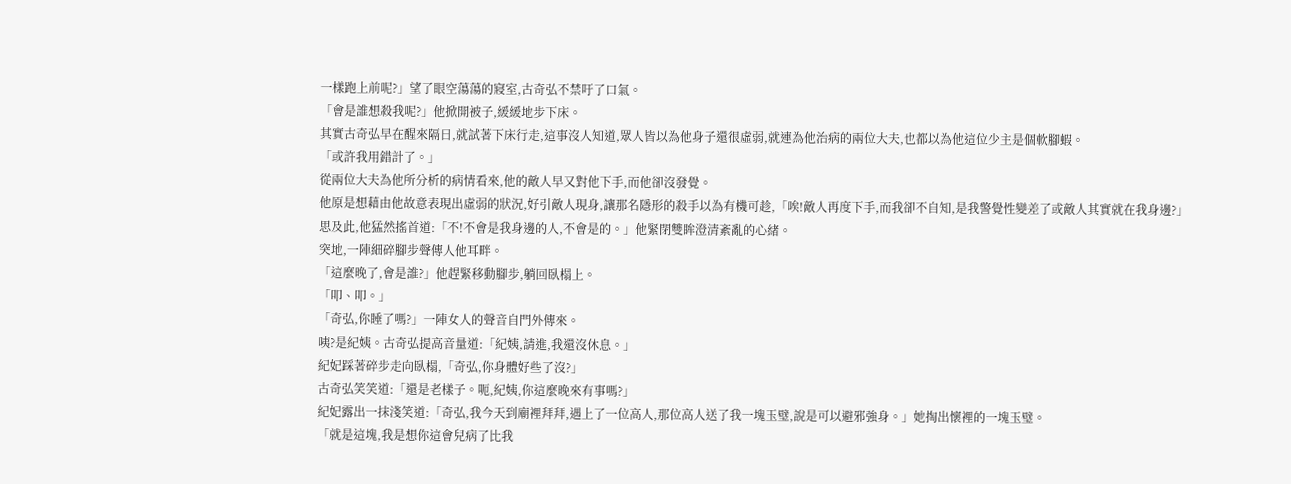一樣跑上前呢?」望了眼空蕩蕩的寢室,古奇弘不禁吁了口氣。
「會是誰想殺我呢?」他掀開被子,緩緩地步下床。
其實古奇弘早在醒來隔日,就試著下床行走,這事沒人知道,眾人皆以為他身子還很虛弱,就連為他治病的兩位大夫,也都以為他這位少主是個軟腳蝦。
「或許我用錯計了。」
從兩位大夫為他所分析的病情看來,他的敵人早又對他下手,而他卻沒發覺。
他原是想藉由他故意表現出虛弱的狀況,好引敵人現身,讓那名隱形的殺手以為有機可趁,「唉!敵人再度下手,而我卻不自知,是我警覺性變差了或敵人其實就在我身邊?」
思及此,他猛然搖首道:「不!不會是我身邊的人,不會是的。」他緊閉雙眸澄清紊亂的心緒。
突地,一陣細碎腳步聲傳人他耳畔。
「這麼晚了,會是誰?」他趕緊移動腳步,躺回臥榻上。
「叩、叩。」
「奇弘,你睡了嗎?」一陣女人的聲音自門外傳來。
咦?是紀姨。古奇弘提高音量道:「紀姨,請進,我還沒休息。」
紀妃踩著碎步走向臥榻,「奇弘,你身體好些了沒?」
古奇弘笑笑道:「還是老樣子。呃,紀姨,你這麼晚來有事嗎?」
紀妃露出一抹淺笑道:「奇弘,我今天到廟裡拜拜,遇上了一位高人,那位高人送了我一塊玉璧,說是可以避邪強身。」她掏出懷裡的一塊玉璧。
「就是這塊,我是想你這會兒病了比我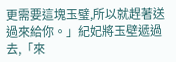更需要這塊玉璧,所以就趕著送過來給你。」紀妃將玉壁遞過去,「來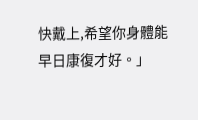快戴上,希望你身體能早日康復才好。」